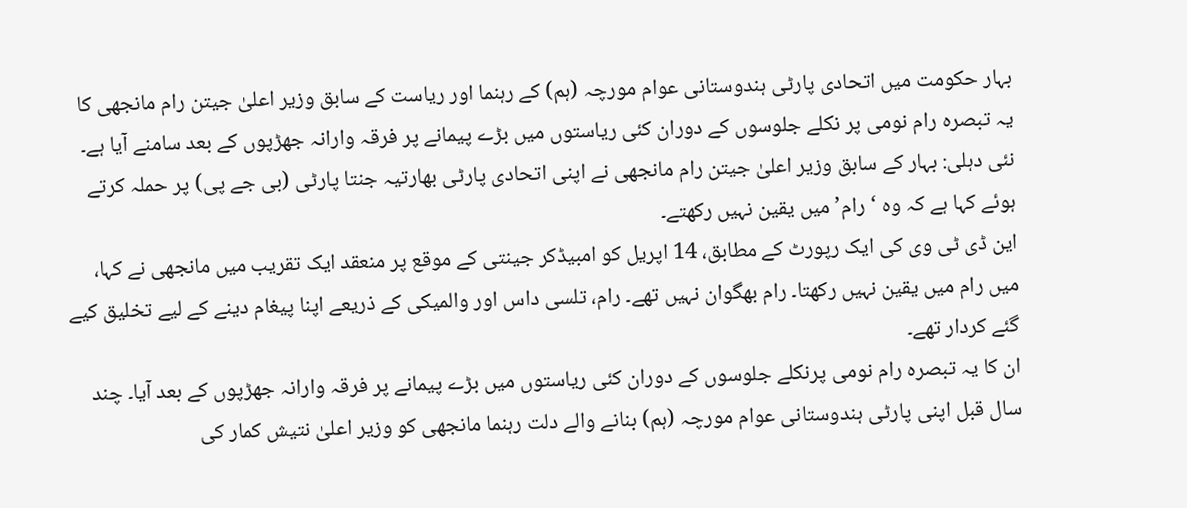بہار حکومت میں اتحادی پارٹی ہندوستانی عوام مورچہ (ہم) کے رہنما اور ریاست کے سابق وزیر اعلیٰ جیتن رام مانجھی کا یہ تبصرہ رام نومی پر نکلے جلوسوں کے دوران کئی ریاستوں میں بڑے پیمانے پر فرقہ وارانہ جھڑپوں کے بعد سامنے آیا ہے۔
نئی دہلی: بہار کے سابق وزیر اعلیٰ جیتن رام مانجھی نے اپنی اتحادی پارٹی بھارتیہ جنتا پارٹی (بی جے پی) پر حملہ کرتے ہوئے کہا ہے کہ وہ ‘رام’ میں یقین نہیں رکھتے۔
این ڈی ٹی وی کی ایک رپورٹ کے مطابق، 14 اپریل کو امبیڈکر جینتی کے موقع پر منعقد ایک تقریب میں مانجھی نے کہا، میں رام میں یقین نہیں رکھتا۔ رام بھگوان نہیں تھے۔ رام، تلسی داس اور والمیکی کے ذریعے اپنا پیغام دینے کے لیے تخلیق کیے گئے کردار تھے۔
ان کا یہ تبصرہ رام نومی پرنکلے جلوسوں کے دوران کئی ریاستوں میں بڑے پیمانے پر فرقہ وارانہ جھڑپوں کے بعد آیا۔ چند سال قبل اپنی پارٹی ہندوستانی عوام مورچہ (ہم) بنانے والے دلت رہنما مانجھی کو وزیر اعلیٰ نتیش کمار کی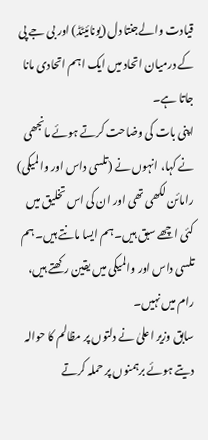قیادت والےجنتا دل (یونائیٹڈ) اور بی جے پی کے درمیان اتحاد میں ایک اہم اتحادی مانا جاتا ہے۔
اپنی بات کی وضاحت کرتے ہوئے مانجھی نے کہا، انہوں نے (تلسی داس اور والمیکی) رامائن لکھی تھی اور ان کی اس تخلیق میں کئی اچھے سبق ہیں۔ ہم ایسا مانتے ہیں۔ ہم تلسی داس اور والمیکی میں یقین رکھتے ہیں، رام میں نہیں۔
سابق وزیر اعلیٰ نے دلتوں پر مظالم کا حوالہ دیتے ہوئے برہمنوں پر حملہ کرتے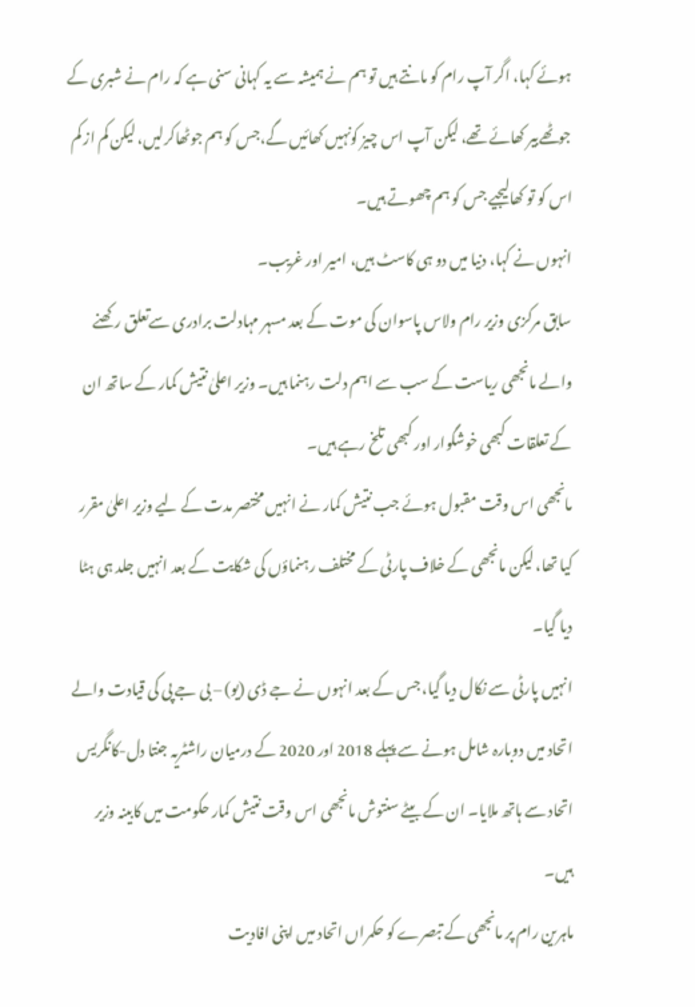ہوئے کہا، اگر آپ رام کو مانتے ہیں تو ہم نے ہمیشہ سے یہ کہانی سنی ہے کہ رام نے شبری کے جوٹھےبیر کھائے تھے، لیکن آپ اس چیز کونہیں کھائیں گے،جس کو ہم جوٹھاکرلیں، لیکن کم از کم اس کو تو کھالیجیے جس کو ہم چھوتے ہیں۔
انہوں نے کہا، دنیا میں دو ہی کاسٹ ہیں، امیر اور غریب۔
سابق مرکزی وزیر رام ولاس پاسوان کی موت کے بعد مسہر مہادلت برادری سےتعلق رکھنے والے مانجھی ریاست کے سب سے اہم دلت رہنما ہیں۔ وزیر اعلیٰ نتیش کمار کے ساتھ ان کے تعلقات کبھی خوشگوار اور کبھی تلخ رہے ہیں۔
مانجھی اس وقت مقبول ہوئے جب نتیش کمار نے انہیں مختصر مدت کے لیے وزیر اعلیٰ مقرر کیا تھا، لیکن مانجھی کے خلاف پارٹی کے مختلف رہنماؤں کی شکایت کے بعد انہیں جلد ہی ہٹا دیا گیا۔
انہیں پارٹی سے نکال دیا گیا، جس کے بعد انہوں نے جے ڈی (یو) – بی جے پی کی قیادت والے اتحاد میں دوبارہ شامل ہونے سے پہلے 2018 اور 2020 کے درمیان راشٹریہ جنتا دل-کانگریس اتحاد سے ہاتھ ملایا۔ ان کے بیٹے سنتوش مانجھی اس وقت نتیش کمار حکومت میں کابینہ وزیر ہیں۔
ماہرین رام پر مانجھی کے تبصرے کو حکمراں اتحاد میں اپنی افادیت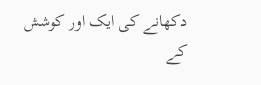دکھانے کی ایک اور کوشش کے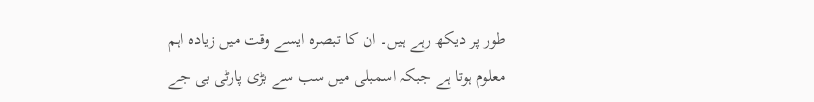طور پر دیکھ رہے ہیں۔ ان کا تبصرہ ایسے وقت میں زیادہ اہم معلوم ہوتا ہے جبکہ اسمبلی میں سب سے بڑی پارٹی بی جے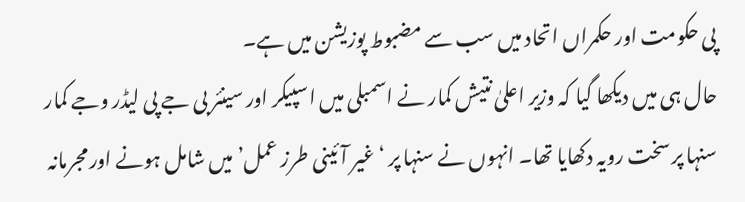پی حکومت اور حکمراں اتحاد میں سب سے مضبوط پوزیشن میں ہے۔
حال ہی میں دیکھا گیا کہ وزیر اعلیٰ نتیش کمار نے اسمبلی میں اسپیکر اور سینئر بی جے پی لیڈر وجے کمار سنہا پر سخت رویہ دکھایا تھا۔ انہوں نے سنہا پر ‘غیر آئینی طرز عمل’ میں شامل ہونے اور مجرمانہ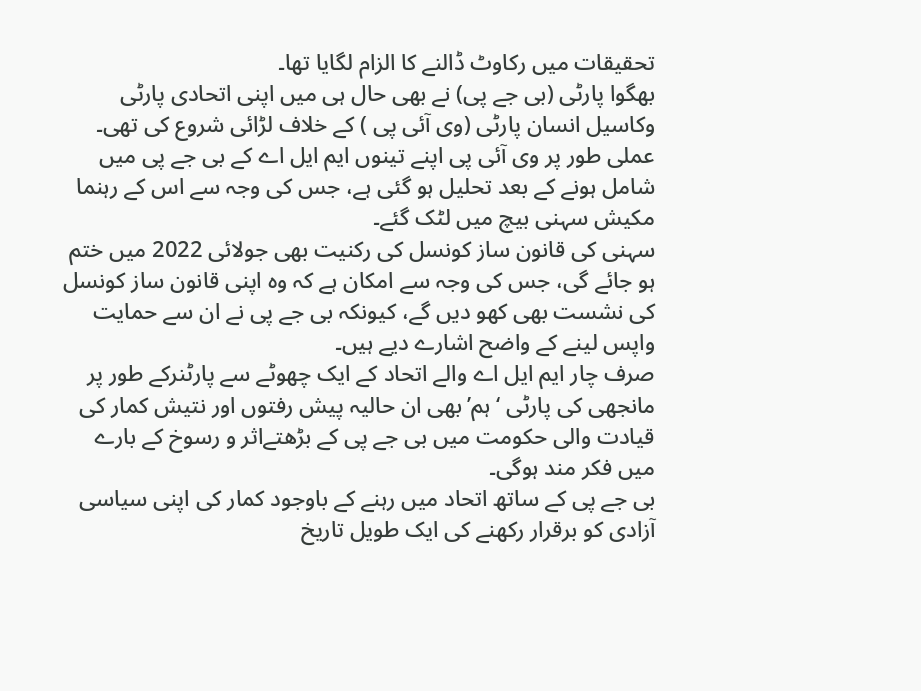تحقیقات میں رکاوٹ ڈالنے کا الزام لگایا تھا۔
بھگوا پارٹی (بی جے پی) نے بھی حال ہی میں اپنی اتحادی پارٹی وکاسیل انسان پارٹی (وی آئی پی ) کے خلاف لڑائی شروع کی تھی۔ عملی طور پر وی آئی پی اپنے تینوں ایم ایل اے کے بی جے پی میں شامل ہونے کے بعد تحلیل ہو گئی ہے، جس کی وجہ سے اس کے رہنما مکیش سہنی بیچ میں لٹک گئے۔
سہنی کی قانون ساز کونسل کی رکنیت بھی جولائی 2022 میں ختم ہو جائے گی، جس کی وجہ سے امکان ہے کہ وہ اپنی قانون ساز کونسل کی نشست بھی کھو دیں گے، کیونکہ بی جے پی نے ان سے حمایت واپس لینے کے واضح اشارے دیے ہیں۔
صرف چار ایم ایل اے والے اتحاد کے ایک چھوٹے سے پارٹنرکے طور پر مانجھی کی پارٹی ‘ ہم’ بھی ان حالیہ پیش رفتوں اور نتیش کمار کی قیادت والی حکومت میں بی جے پی کے بڑھتےاثر و رسوخ کے بارے میں فکر مند ہوگی۔
بی جے پی کے ساتھ اتحاد میں رہنے کے باوجود کمار کی اپنی سیاسی آزادی کو برقرار رکھنے کی ایک طویل تاریخ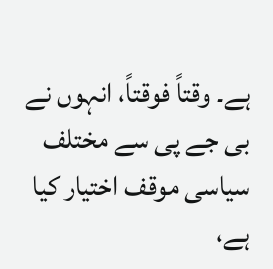ہے۔ وقتاً فوقتاً، انہوں نے بی جے پی سے مختلف سیاسی موقف اختیار کیا ہے،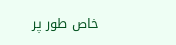خاص طور پر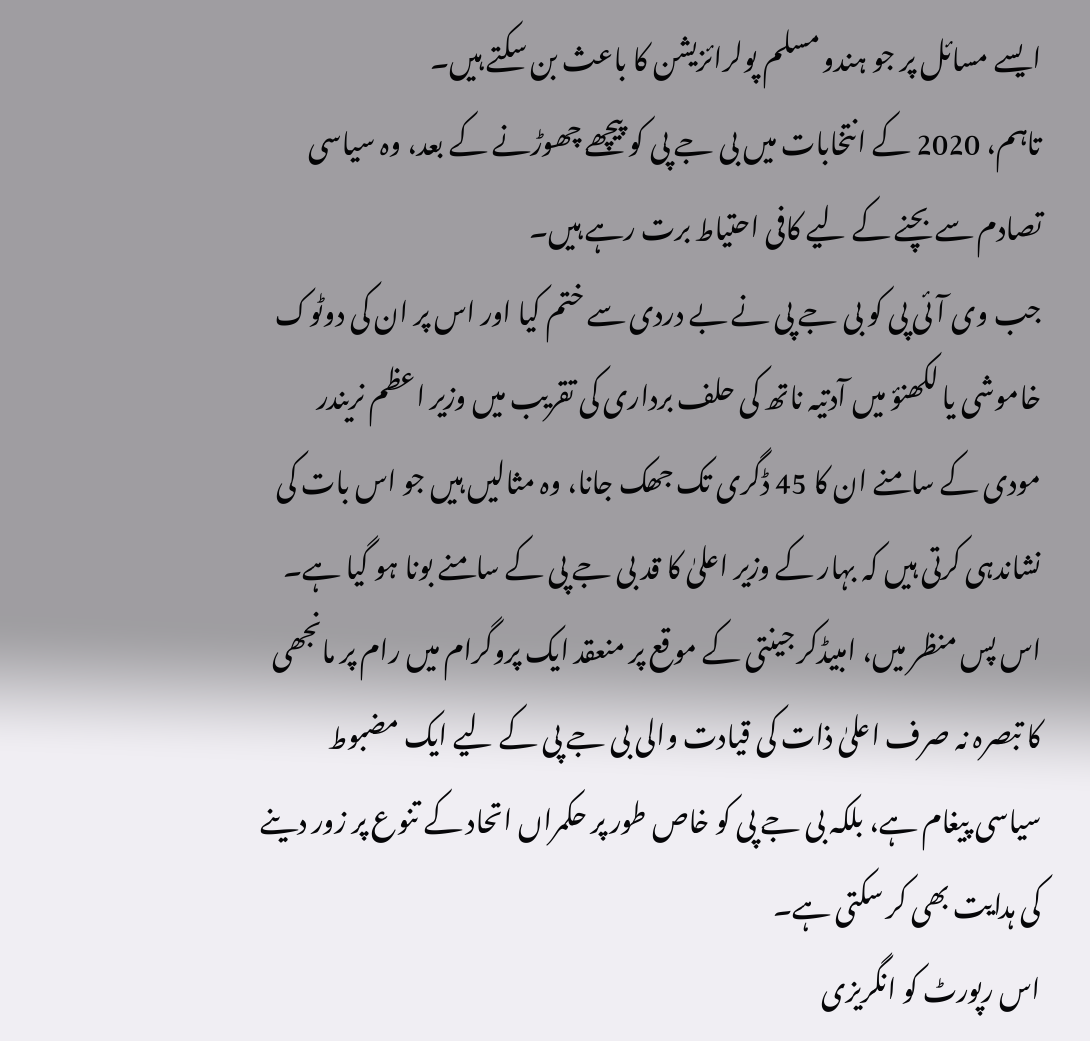ایسے مسائل پر جو ہندو مسلم پولرائزیشن کا باعث بن سکتے ہیں۔
تاہم، 2020 کے انتخابات میں بی جے پی کو پیچھے چھوڑنے کے بعد، وہ سیاسی تصادم سے بچنے کے لیے کافی احتیاط برت رہے ہیں۔
جب وی آئی پی کو بی جے پی نے بے دردی سے ختم کیا اور اس پر ان کی دوٹوک خاموشی یا لکھنؤ میں آدتیہ ناتھ کی حلف برداری کی تقریب میں وزیر اعظم نریندر مودی کے سامنے ان کا 45 ڈگری تک جھک جانا، وہ مثالیں ہیں جو اس بات کی نشاندہی کرتی ہیں کہ بہار کے وزیر اعلیٰ کا قد بی جے پی کے سامنے بونا ہو گیا ہے۔
اس پس منظر میں، امبیڈکر جینتی کے موقع پر منعقد ایک پروگرام میں رام پر مانجھی کا تبصرہ نہ صرف اعلیٰ ذات کی قیادت والی بی جے پی کے لیے ایک مضبوط سیاسی پیغام ہے، بلکہ بی جے پی کو خاص طور پر حکمراں اتحاد کے تنوع پر زور دینے کی ہدایت بھی کر سکتی ہے۔
اس رپورٹ کو انگریزی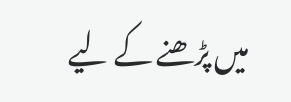میں پڑھنے کے لیے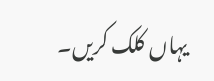یہاں کلک کریں۔